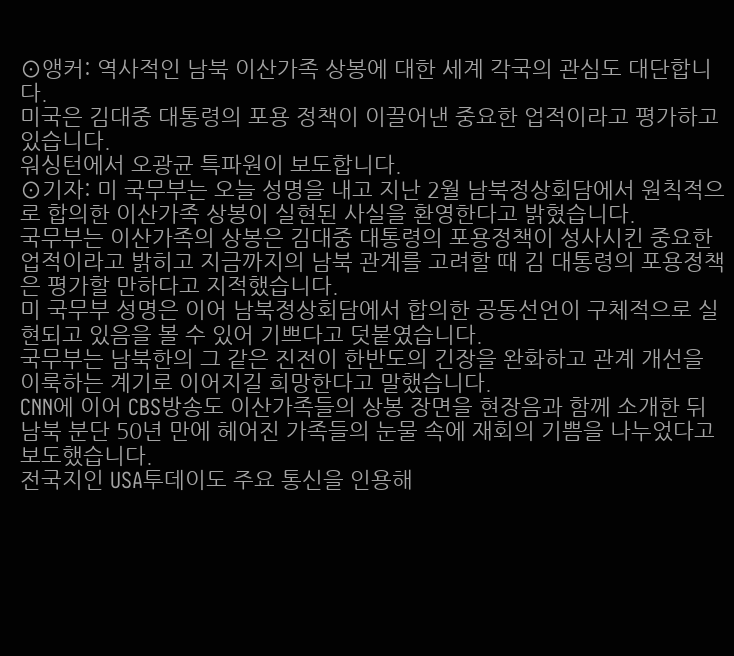⊙앵커: 역사적인 남북 이산가족 상봉에 대한 세계 각국의 관심도 대단합니다.
미국은 김대중 대통령의 포용 정책이 이끌어낸 중요한 업적이라고 평가하고 있습니다.
워싱턴에서 오광균 특파원이 보도합니다.
⊙기자: 미 국무부는 오늘 성명을 내고 지난 2월 남북정상회담에서 원칙적으로 합의한 이산가족 상봉이 실현된 사실을 환영한다고 밝혔습니다.
국무부는 이산가족의 상봉은 김대중 대통령의 포용정책이 성사시킨 중요한 업적이라고 밝히고 지금까지의 남북 관계를 고려할 때 김 대통령의 포용정책은 평가할 만하다고 지적했습니다.
미 국무부 성명은 이어 남북정상회담에서 합의한 공동선언이 구체적으로 실현되고 있음을 볼 수 있어 기쁘다고 덧붙였습니다.
국무부는 남북한의 그 같은 진전이 한반도의 긴장을 완화하고 관계 개선을 이룩하는 계기로 이어지길 희망한다고 말했습니다.
CNN에 이어 CBS방송도 이산가족들의 상봉 장면을 현장음과 함께 소개한 뒤 남북 분단 50년 만에 헤어진 가족들의 눈물 속에 재회의 기쁨을 나누었다고 보도했습니다.
전국지인 USA투데이도 주요 통신을 인용해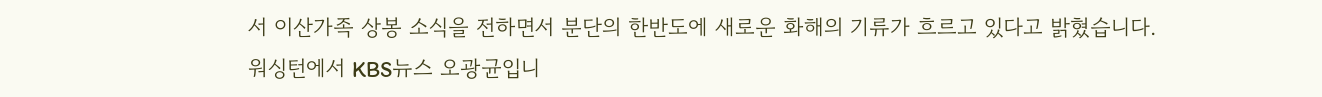서 이산가족 상봉 소식을 전하면서 분단의 한반도에 새로운 화해의 기류가 흐르고 있다고 밝혔습니다.
워싱턴에서 KBS뉴스 오광균입니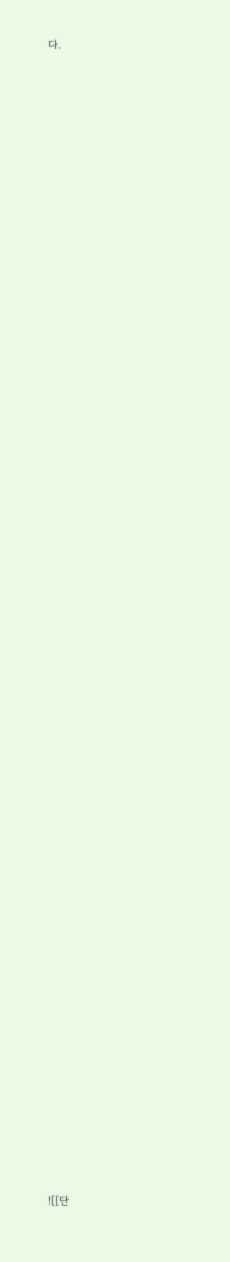다.


























































![[단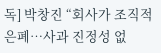독] 박창진 “회사가 조직적 은폐…사과 진정성 없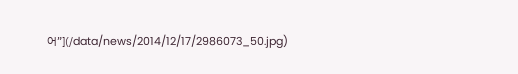어”](/data/news/2014/12/17/2986073_50.jpg)